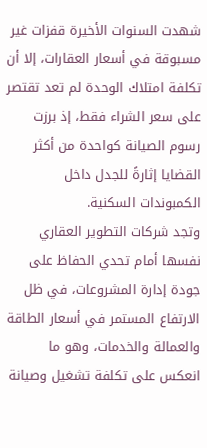شهدت السنوات الأخيرة قفزات غير مسبوقة في أسعار العقارات، إلا أن تكلفة امتلاك الوحدة لم تعد تقتصر على سعر الشراء فقط، إذ برزت رسوم الصيانة كواحدة من أكثر القضايا إثارةً للجدل داخل الكمبوندات السكنية.
وتجد شركات التطوير العقاري نفسها أمام تحدي الحفاظ على جودة إدارة المشروعات، في ظل الارتفاع المستمر في أسعار الطاقة والعمالة والخدمات، وهو ما انعكس على تكلفة تشغيل وصيانة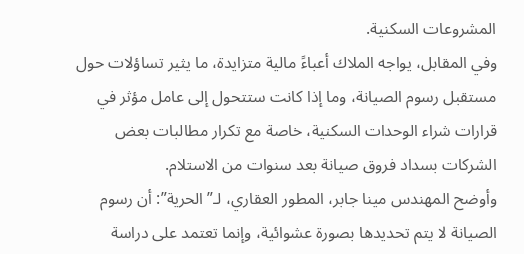المشروعات السكنية.
وفي المقابل، يواجه الملاك أعباءً مالية متزايدة، ما يثير تساؤلات حول مستقبل رسوم الصيانة، وما إذا كانت ستتحول إلى عامل مؤثر في قرارات شراء الوحدات السكنية، خاصة مع تكرار مطالبات بعض الشركات بسداد فروق صيانة بعد سنوات من الاستلام.
وأوضح المهندس مينا جابر، المطور العقاري، لـ”الحرية”: أن رسوم الصيانة لا يتم تحديدها بصورة عشوائية، وإنما تعتمد على دراسة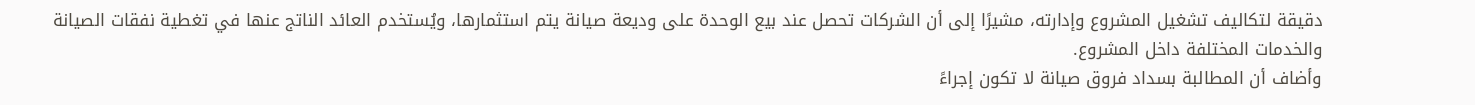دقيقة لتكاليف تشغيل المشروع وإدارته، مشيرًا إلى أن الشركات تحصل عند بيع الوحدة على وديعة صيانة يتم استثمارها، ويُستخدم العائد الناتج عنها في تغطية نفقات الصيانة والخدمات المختلفة داخل المشروع.
وأضاف أن المطالبة بسداد فروق صيانة لا تكون إجراءً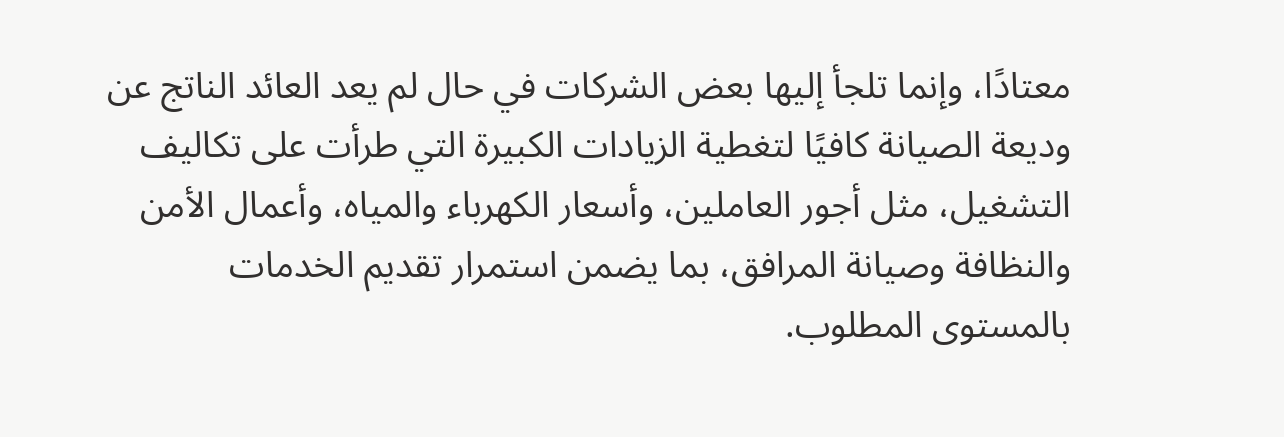معتادًا، وإنما تلجأ إليها بعض الشركات في حال لم يعد العائد الناتج عن وديعة الصيانة كافيًا لتغطية الزيادات الكبيرة التي طرأت على تكاليف التشغيل، مثل أجور العاملين، وأسعار الكهرباء والمياه، وأعمال الأمن والنظافة وصيانة المرافق، بما يضمن استمرار تقديم الخدمات بالمستوى المطلوب.